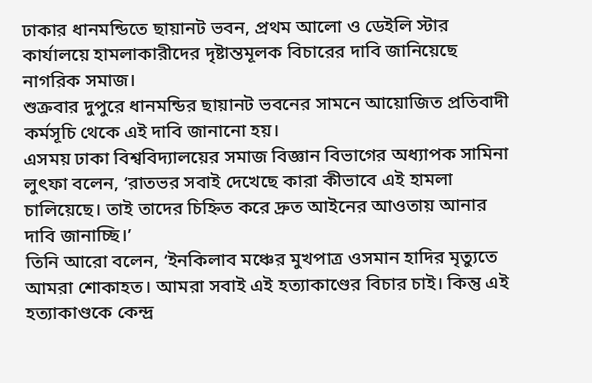ঢাকার ধানমন্ডিতে ছায়ানট ভবন, প্রথম আলো ও ডেইলি স্টার কার্যালয়ে হামলাকারীদের দৃষ্টান্তমূলক বিচারের দাবি জানিয়েছে নাগরিক সমাজ।
শুক্রবার দুপুরে ধানমন্ডির ছায়ানট ভবনের সামনে আয়োজিত প্রতিবাদী কর্মসূচি থেকে এই দাবি জানানো হয়।
এসময় ঢাকা বিশ্ববিদ্যালয়ের সমাজ বিজ্ঞান বিভাগের অধ্যাপক সামিনা লুৎফা বলেন, ‘রাতভর সবাই দেখেছে কারা কীভাবে এই হামলা চালিয়েছে। তাই তাদের চিহ্নিত করে দ্রুত আইনের আওতায় আনার দাবি জানাচ্ছি।’
তিনি আরো বলেন, ‘ইনকিলাব মঞ্চের মুখপাত্র ওসমান হাদির মৃত্যুতে আমরা শোকাহত। আমরা সবাই এই হত্যাকাণ্ডের বিচার চাই। কিন্তু এই হত্যাকাণ্ডকে কেন্দ্র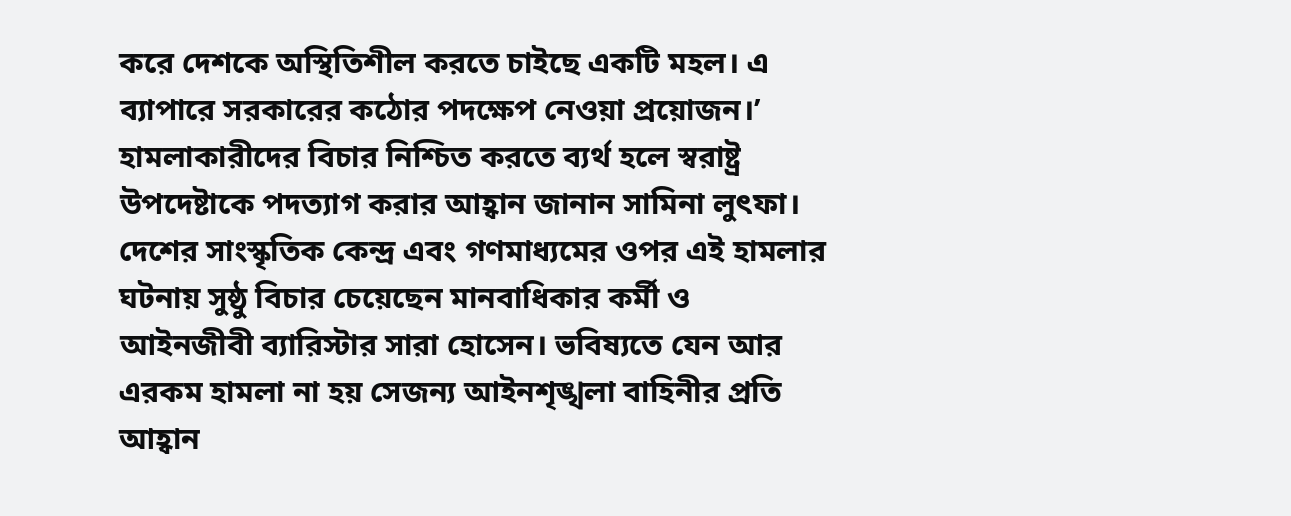করে দেশকে অস্থিতিশীল করতে চাইছে একটি মহল। এ ব্যাপারে সরকারের কঠোর পদক্ষেপ নেওয়া প্রয়োজন।’
হামলাকারীদের বিচার নিশ্চিত করতে ব্যর্থ হলে স্বরাষ্ট্র উপদেষ্টাকে পদত্যাগ করার আহ্বান জানান সামিনা লুৎফা।
দেশের সাংস্কৃতিক কেন্দ্র এবং গণমাধ্যমের ওপর এই হামলার ঘটনায় সুষ্ঠু বিচার চেয়েছেন মানবাধিকার কর্মী ও আইনজীবী ব্যারিস্টার সারা হোসেন। ভবিষ্যতে যেন আর এরকম হামলা না হয় সেজন্য আইনশৃঙ্খলা বাহিনীর প্রতি আহ্বান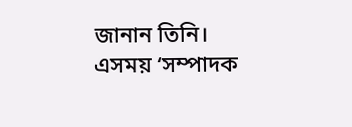জানান তিনি।
এসময় ‘সম্পাদক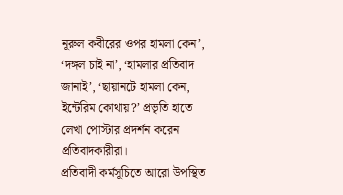নূরুল কবীরের ওপর হামলা কেন’, ‘দঙ্গল চাই না’, ‘হামলার প্রতিবাদ জানাই’, ‘ছায়ানটে হামলা কেন, ইন্টেরিম কোথায়?’ প্রভৃতি হাতে লেখা পোস্টার প্রদর্শন করেন প্রতিবাদকারীরা।
প্রতিবাদী কর্মসূচিতে আরো উপস্থিত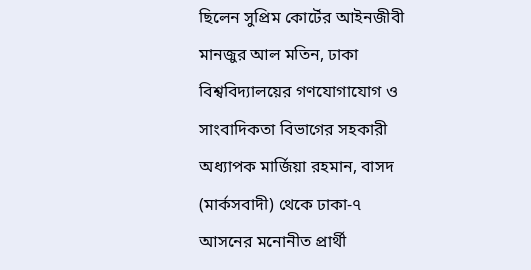ছিলেন সুপ্রিম কোর্টের আইনজীবী মানজুর আল মতিন, ঢাকা বিশ্ববিদ্যালয়ের গণযোগাযোগ ও সাংবাদিকতা বিভাগের সহকারী অধ্যাপক মার্জিয়া রহমান, বাসদ (মার্কসবাদী) থেকে ঢাকা-৭ আসনের মনোনীত প্রার্থী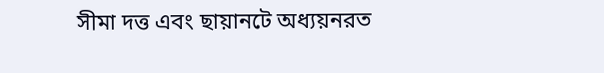সীমা দত্ত এবং ছায়ানটে অধ্যয়নরত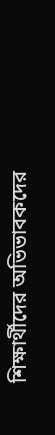শিক্ষার্থীদের অভিভাবকদের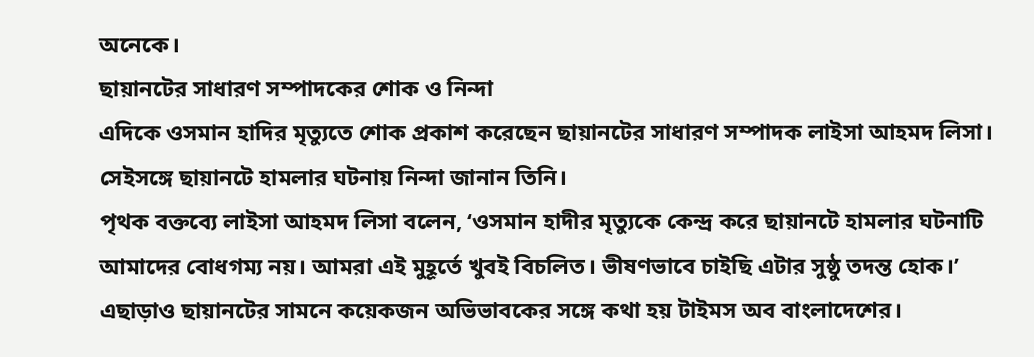অনেকে।
ছায়ানটের সাধারণ সম্পাদকের শোক ও নিন্দা
এদিকে ওসমান হাদির মৃত্যুতে শোক প্রকাশ করেছেন ছায়ানটের সাধারণ সম্পাদক লাইসা আহমদ লিসা। সেইসঙ্গে ছায়ানটে হামলার ঘটনায় নিন্দা জানান তিনি।
পৃথক বক্তব্যে লাইসা আহমদ লিসা বলেন, ‘ওসমান হাদীর মৃত্যুকে কেন্দ্র করে ছায়ানটে হামলার ঘটনাটি আমাদের বোধগম্য নয়। আমরা এই মুহূর্তে খুবই বিচলিত। ভীষণভাবে চাইছি এটার সুষ্ঠু তদন্ত হোক।’
এছাড়াও ছায়ানটের সামনে কয়েকজন অভিভাবকের সঙ্গে কথা হয় টাইমস অব বাংলাদেশের।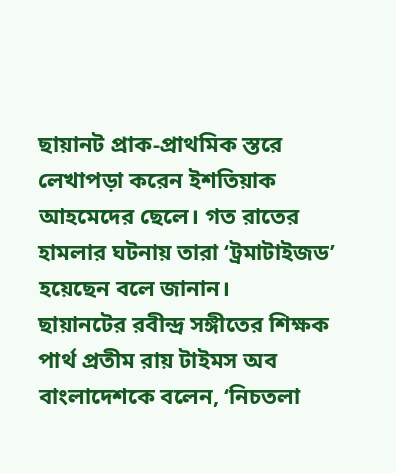ছায়ানট প্রাক-প্রাথমিক স্তরে লেখাপড়া করেন ইশতিয়াক আহমেদের ছেলে। গত রাতের হামলার ঘটনায় তারা ‘ট্রমাটাইজড’ হয়েছেন বলে জানান।
ছায়ানটের রবীন্দ্র সঙ্গীতের শিক্ষক পার্থ প্রতীম রায় টাইমস অব বাংলাদেশকে বলেন, ‘নিচতলা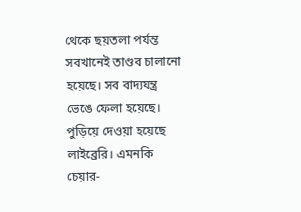থেকে ছয়তলা পর্যন্ত সবখানেই তাণ্ডব চালানো হয়েছে। সব বাদ্যযন্ত্র ভেঙে ফেলা হয়েছে। পুড়িয়ে দেওয়া হয়েছে লাইব্রেরি। এমনকি চেয়ার-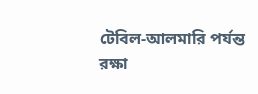টেবিল-আলমারি পর্যন্ত রক্ষা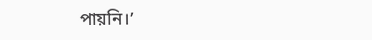পায়নি।’